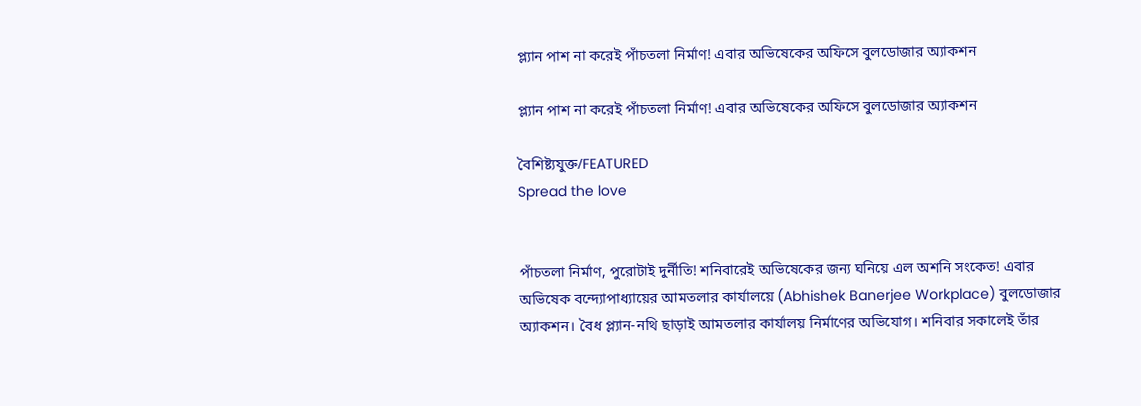প্ল্যান পাশ না করেই পাঁচতলা নির্মাণ! এবার অভিষেকের অফিসে বুলডোজার অ্যাকশন

প্ল্যান পাশ না করেই পাঁচতলা নির্মাণ! এবার অভিষেকের অফিসে বুলডোজার অ্যাকশন

বৈশিষ্ট্যযুক্ত/FEATURED
Spread the love


পাঁচতলা নির্মাণ, পুরোটাই দুর্নীতি! শনিবারেই অভিষেকের জন্য ঘনিয়ে এল অশনি সংকেত! এবার অভিষেক বন্দ্যোপাধ্যায়ের আমতলার কার্যালয়ে (Abhishek Banerjee Workplace) বুলডোজার অ্যাকশন। বৈধ প্ল্যান-নথি ছাড়াই আমতলার কার্যালয় নির্মাণের অভিযোগ। শনিবার সকালেই তাঁর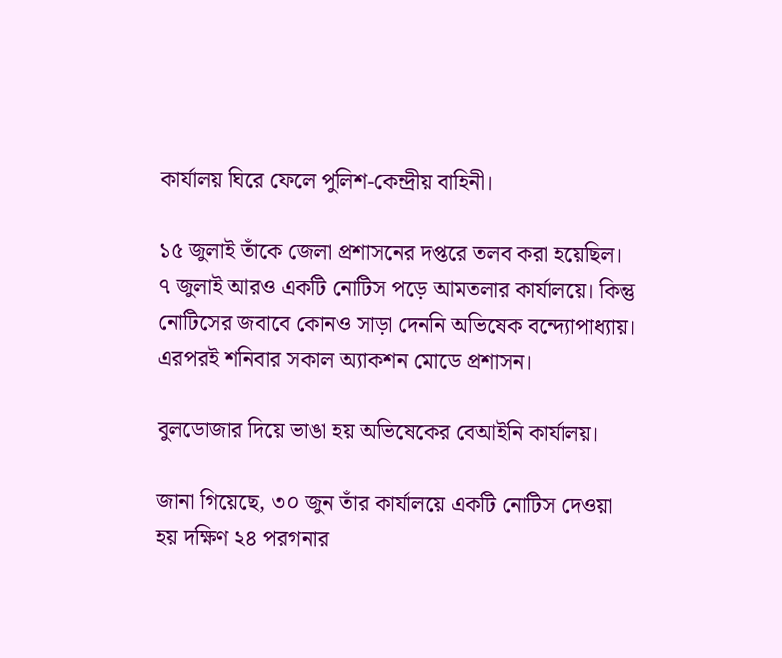কার্যালয় ঘিরে ফেলে পুলিশ-কেন্দ্রীয় বাহিনী।

১৫ জুলাই তাঁকে জেলা প্রশাসনের দপ্তরে তলব করা হয়েছিল। ৭ জুলাই আরও একটি নোটিস পড়ে আমতলার কার্যালয়ে। কিন্তু নোটিসের জবাবে কোনও সাড়া দেননি অভিষেক বন্দ্যোপাধ্যায়। এরপরই শনিবার সকাল অ্যাকশন মোডে প্রশাসন।

বুলডোজার দিয়ে ভাঙা হয় অভিষেকের বেআইনি কার্যালয়।

জানা গিয়েছে, ৩০ জুন তাঁর কার্যালয়ে একটি নোটিস দেওয়া হয় দক্ষিণ ২৪ পরগনার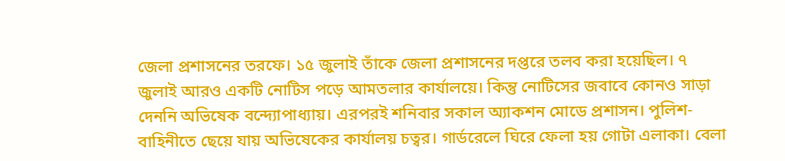জেলা প্রশাসনের তরফে। ১৫ জুলাই তাঁকে জেলা প্রশাসনের দপ্তরে তলব করা হয়েছিল। ৭ জুলাই আরও একটি নোটিস পড়ে আমতলার কার্যালয়ে। কিন্তু নোটিসের জবাবে কোনও সাড়া দেননি অভিষেক বন্দ্যোপাধ্যায়। এরপরই শনিবার সকাল অ্যাকশন মোডে প্রশাসন। পুলিশ-বাহিনীতে ছেয়ে যায় অভিষেকের কার্যালয় চত্বর। গার্ডরেলে ঘিরে ফেলা হয় গোটা এলাকা। বেলা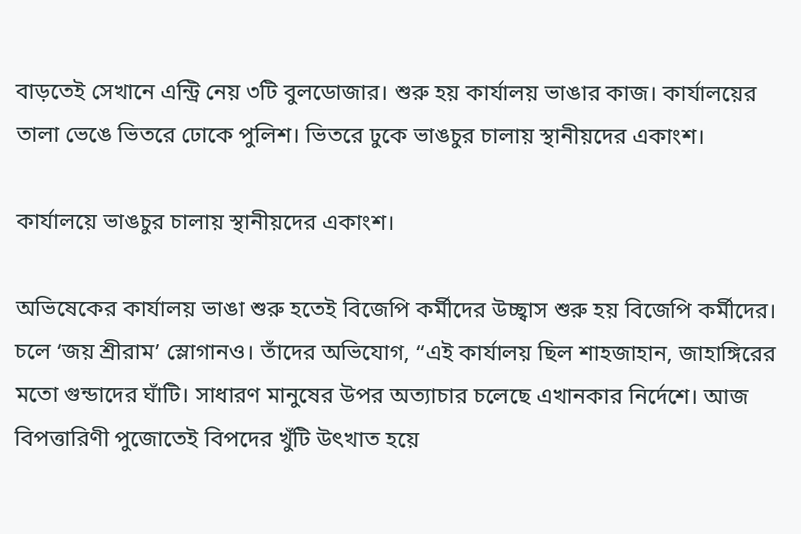বাড়তেই সেখানে এন্ট্রি নেয় ৩টি বুলডোজার। শুরু হয় কার্যালয় ভাঙার কাজ। কার্যালয়ের তালা ভেঙে ভিতরে ঢোকে পুলিশ। ভিতরে ঢুকে ভাঙচুর চালায় স্থানীয়দের একাংশ।

কার্যালয়ে ভাঙচুর চালায় স্থানীয়দের একাংশ।

অভিষেকের কার্যালয় ভাঙা শুরু হতেই বিজেপি কর্মীদের উচ্ছ্বাস শুরু হয় বিজেপি কর্মীদের। চলে ‘জয় শ্রীরাম’ স্লোগানও। তাঁদের অভিযোগ, “এই কার্যালয় ছিল শাহজাহান, জাহাঙ্গিরের মতো গুন্ডাদের ঘাঁটি। সাধারণ মানুষের উপর অত্যাচার চলেছে এখানকার নির্দেশে। আজ বিপত্তারিণী পুজোতেই বিপদের খুঁটি উৎখাত হয়ে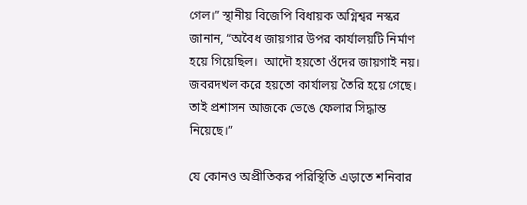গেল।” স্থানীয় বিজেপি বিধায়ক অগ্নিশ্বর নস্কর জানান, “অবৈধ জায়গার উপর কার্যালয়টি নির্মাণ হয়ে গিয়েছিল।  আদৌ হয়তো ওঁদের জায়গাই নয়। জবরদখল করে হয়তো কার্যালয় তৈরি হয়ে গেছে। তাই প্রশাসন আজকে ভেঙে ফেলার সিদ্ধান্ত নিয়েছে।”

যে কোনও অপ্রীতিকর পরিস্থিতি এড়াতে শনিবার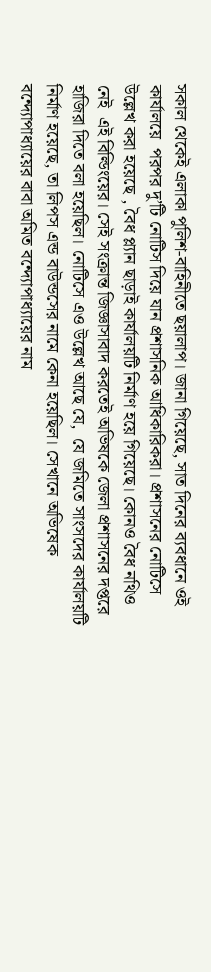সকাল থেকেই এলাকা পুলিশ-বাহিনীতে ছয়ালাপ। জানা গিয়েছে, সাত দিনের ব্যবধানে ওই কার্যালয়ে  পরপর দু’টি নোটিস দিয়ে যান প্রশাসনিক আধিকারিকরা। প্রশাসনের নোটিসে উল্লেখ করা হয়েছে , বৈধ প্ল্যান ছাড়াই কার্যালয়টি নির্মাণ হয়ে গিয়েছে। কোনও বৈধ নথিও নেই  এই বিল্ডিংয়ের। সেই সংক্রান্ত জিজ্ঞাসাবাদ করতেই অভিষকে জেলা প্রশাসনের দপ্তরে হাজিরা দিতে বলা হয়েছিল। নোটিসে এও উল্লেখ আছে যে,  যে জমিতে সাংসদের কার্যালয়টি নির্মাণ হয়েছে, তা লিপস এন্ড বাউন্ডসের নামে কেনা হয়েছিল। সেখানে অভিষেক বন্দ্যোপাধ্যায়ের বাবা অমিত বন্দ্যোপাধ্যায়ের নাম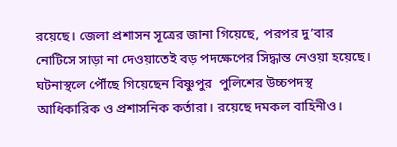রয়েছে। জেলা প্রশাসন সূত্রের জানা গিয়েছে, পরপর দু’বার নোটিসে সাড়া না দেওয়াতেই বড় পদক্ষেপের সিদ্ধান্ত নেওয়া হয়েছে। ঘটনাস্থলে পৌঁছে গিয়েছেন বিষ্ণুপুর  পুলিশের উচ্চপদস্থ আধিকারিক ও প্রশাসনিক কর্তারা। রয়েছে দমকল বাহিনীও।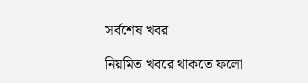সর্বশেষ খবর

নিয়মিত খবরে থাকতে ফলো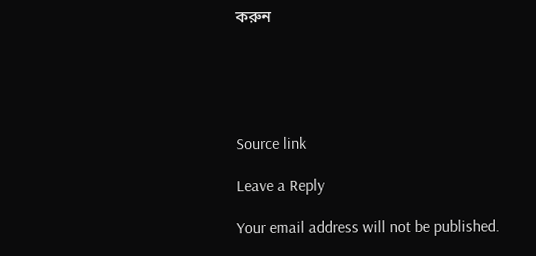করুন





Source link

Leave a Reply

Your email address will not be published.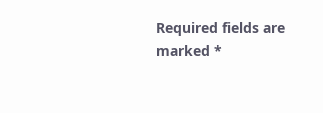Required fields are marked *